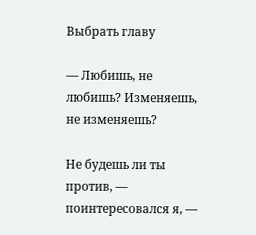Выбрать главу

— Любишь, не любишь? Изменяешь, не изменяешь?

Не будешь ли ты против, — поинтересовался я, —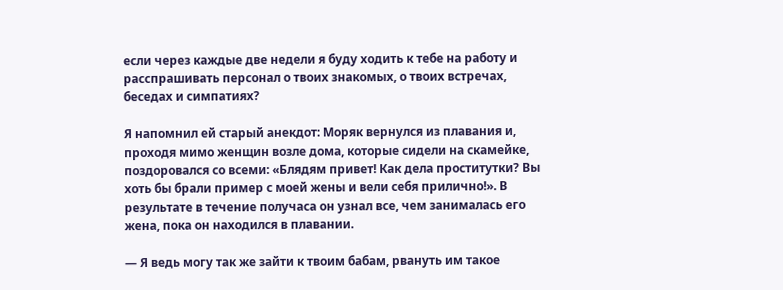если через каждые две недели я буду ходить к тебе на работу и расспрашивать персонал о твоих знакомых, о твоих встречах, беседах и симпатиях?

Я напомнил ей старый анекдот: Моряк вернулся из плавания и, проходя мимо женщин возле дома, которые сидели на скамейке, поздоровался со всеми: «Блядям привет! Как дела проститутки? Вы хоть бы брали пример с моей жены и вели себя прилично!». В результате в течение получаса он узнал все, чем занималась его жена, пока он находился в плавании.

— Я ведь могу так же зайти к твоим бабам, рвануть им такое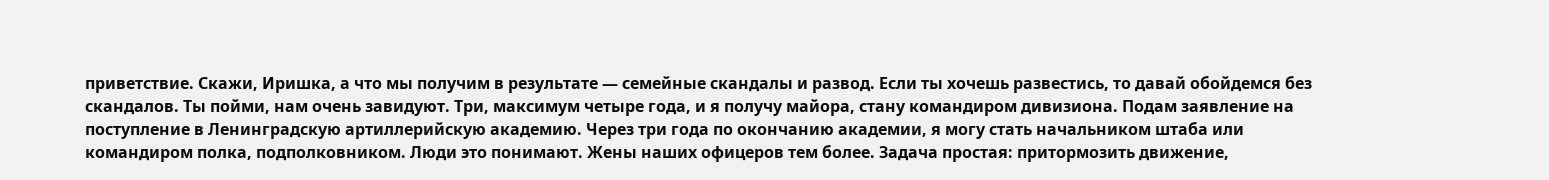приветствие. Скажи, Иришка, а что мы получим в результате — семейные скандалы и развод. Если ты хочешь развестись, то давай обойдемся без скандалов. Ты пойми, нам очень завидуют. Три, максимум четыре года, и я получу майора, стану командиром дивизиона. Подам заявление на поступление в Ленинградскую артиллерийскую академию. Через три года по окончанию академии, я могу стать начальником штаба или командиром полка, подполковником. Люди это понимают. Жены наших офицеров тем более. Задача простая: притормозить движение,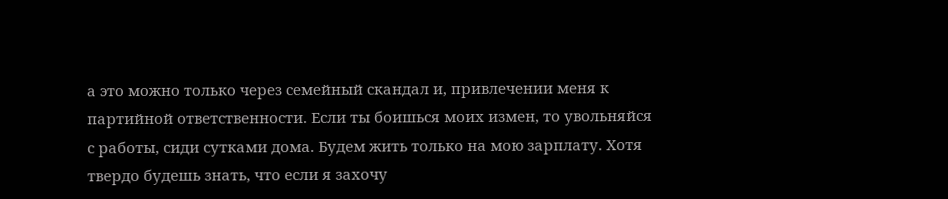а это можно только через семейный скандал и, привлечении меня к партийной ответственности. Если ты боишься моих измен, то увольняйся с работы, сиди сутками дома. Будем жить только на мою зарплату. Хотя твердо будешь знать, что если я захочу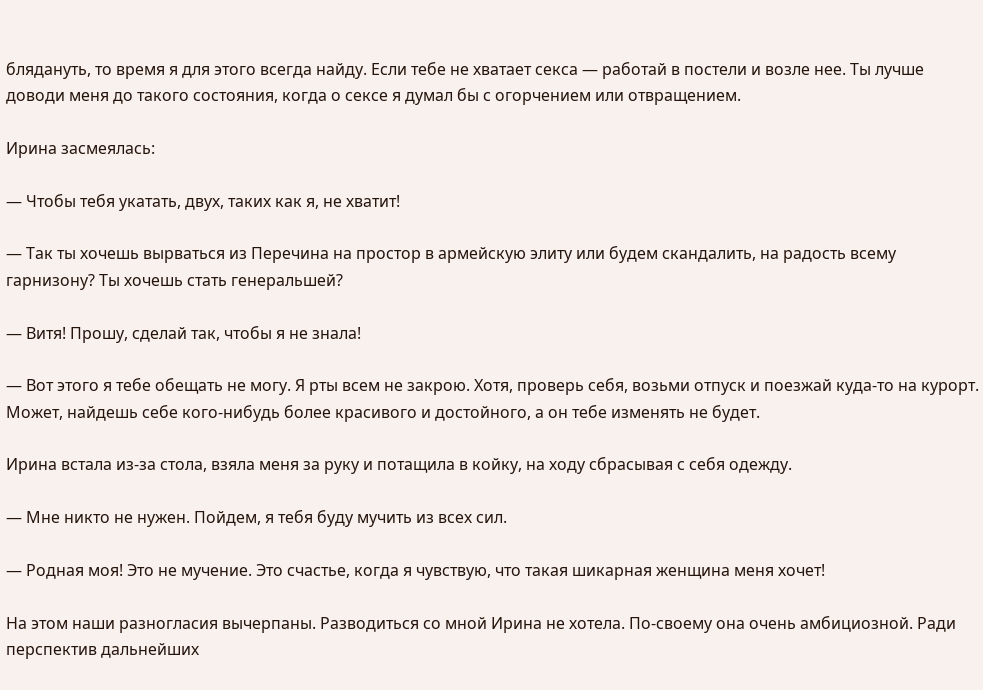блядануть, то время я для этого всегда найду. Если тебе не хватает секса — работай в постели и возле нее. Ты лучше доводи меня до такого состояния, когда о сексе я думал бы с огорчением или отвращением.

Ирина засмеялась:

— Чтобы тебя укатать, двух, таких как я, не хватит!

— Так ты хочешь вырваться из Перечина на простор в армейскую элиту или будем скандалить, на радость всему гарнизону? Ты хочешь стать генеральшей?

— Витя! Прошу, сделай так, чтобы я не знала!

— Вот этого я тебе обещать не могу. Я рты всем не закрою. Хотя, проверь себя, возьми отпуск и поезжай куда-то на курорт. Может, найдешь себе кого-нибудь более красивого и достойного, а он тебе изменять не будет.

Ирина встала из-за стола, взяла меня за руку и потащила в койку, на ходу сбрасывая с себя одежду.

— Мне никто не нужен. Пойдем, я тебя буду мучить из всех сил.

— Родная моя! Это не мучение. Это счастье, когда я чувствую, что такая шикарная женщина меня хочет!

На этом наши разногласия вычерпаны. Разводиться со мной Ирина не хотела. По-своему она очень амбициозной. Ради перспектив дальнейших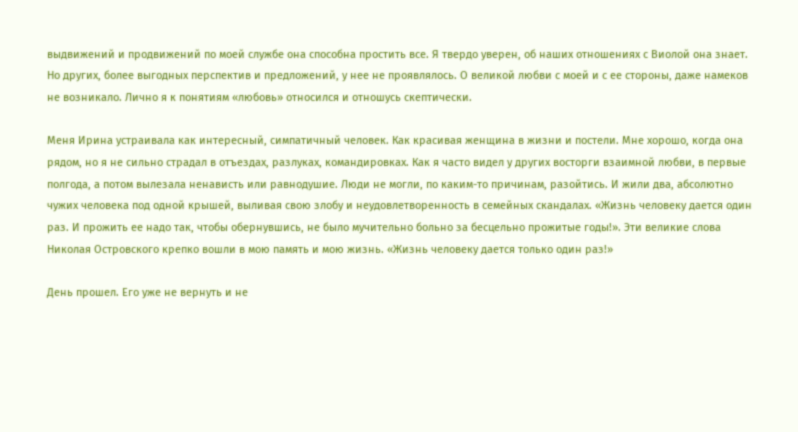выдвижений и продвижений по моей службе она способна простить все. Я твердо уверен, об наших отношениях с Виолой она знает. Но других, более выгодных перспектив и предложений, у нее не проявлялось. О великой любви с моей и с ее стороны, даже намеков не возникало. Лично я к понятиям «любовь» относился и отношусь скептически.

Меня Ирина устраивала как интересный, симпатичный человек. Как красивая женщина в жизни и постели. Мне хорошо, когда она рядом, но я не сильно страдал в отъездах, разлуках, командировках. Как я часто видел у других восторги взаимной любви, в первые полгода, а потом вылезала ненависть или равнодушие. Люди не могли, по каким-то причинам, разойтись. И жили два, абсолютно чужих человека под одной крышей, выливая свою злобу и неудовлетворенность в семейных скандалах. «Жизнь человеку дается один раз. И прожить ее надо так, чтобы обернувшись, не было мучительно больно за бесцельно прожитые годы!». Эти великие слова Николая Островского крепко вошли в мою память и мою жизнь. «Жизнь человеку дается только один раз!»

День прошел. Его уже не вернуть и не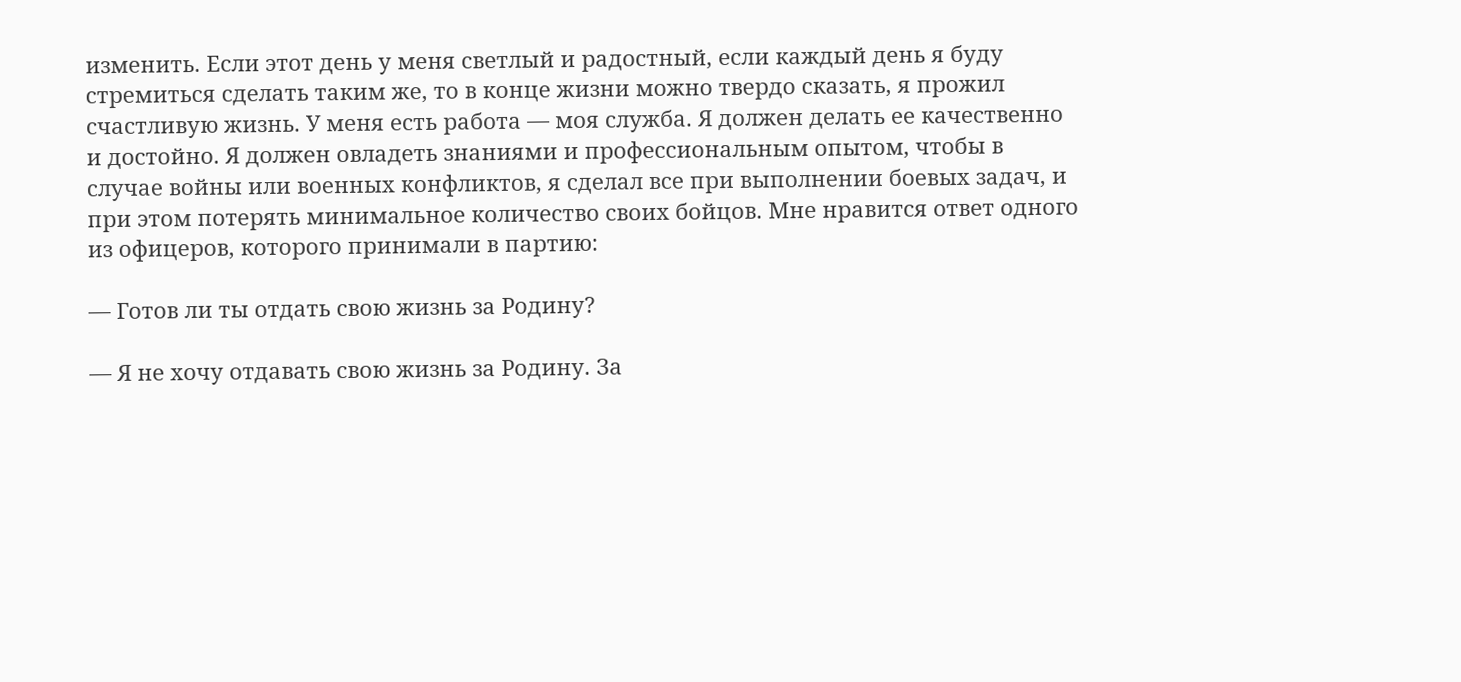изменить. Если этот день у меня светлый и радостный, если каждый день я буду стремиться сделать таким же, то в конце жизни можно твердо сказать, я прожил счастливую жизнь. У меня есть работа — моя служба. Я должен делать ее качественно и достойно. Я должен овладеть знаниями и профессиональным опытом, чтобы в случае войны или военных конфликтов, я сделал все при выполнении боевых задач, и при этом потерять минимальное количество своих бойцов. Мне нравится ответ одного из офицеров, которого принимали в партию:

— Готов ли ты отдать свою жизнь за Родину?

— Я не хочу отдавать свою жизнь за Родину. За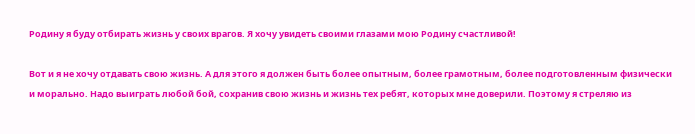Родину я буду отбирать жизнь у своих врагов. Я хочу увидеть своими глазами мою Родину счастливой!

Вот и я не хочу отдавать свою жизнь. А для этого я должен быть более опытным, более грамотным, более подготовленным физически и морально. Надо выиграть любой бой, сохранив свою жизнь и жизнь тех ребят, которых мне доверили. Поэтому я стреляю из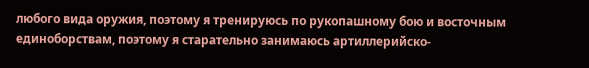любого вида оружия, поэтому я тренируюсь по рукопашному бою и восточным единоборствам, поэтому я старательно занимаюсь артиллерийско-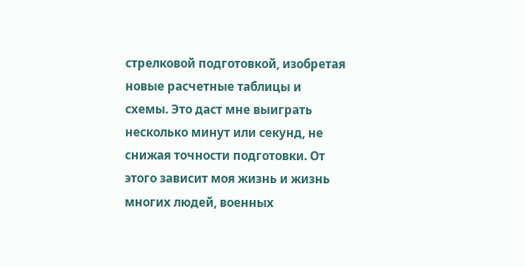стрелковой подготовкой, изобретая новые расчетные таблицы и схемы. Это даст мне выиграть несколько минут или секунд, не снижая точности подготовки. От этого зависит моя жизнь и жизнь многих людей, военных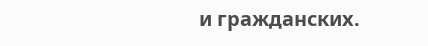и гражданских.